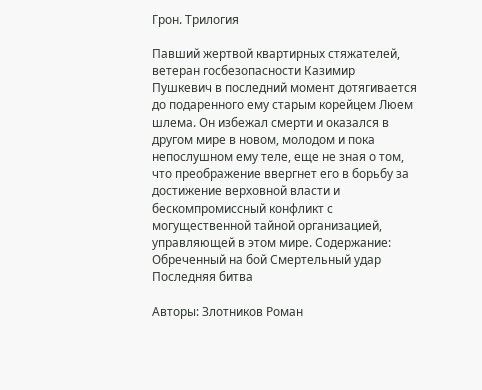Грон. Трилогия

Павший жертвой квартирных стяжателей, ветеран госбезопасности Казимир Пушкевич в последний момент дотягивается до подаренного ему старым корейцем Люем шлема. Он избежал смерти и оказался в другом мире в новом, молодом и пока непослушном ему теле, еще не зная о том, что преображение ввергнет его в борьбу за достижение верховной власти и бескомпромиссный конфликт с могущественной тайной организацией, управляющей в этом мире. Содержание: Обреченный на бой Смертельный удар Последняя битва

Авторы: Злотников Роман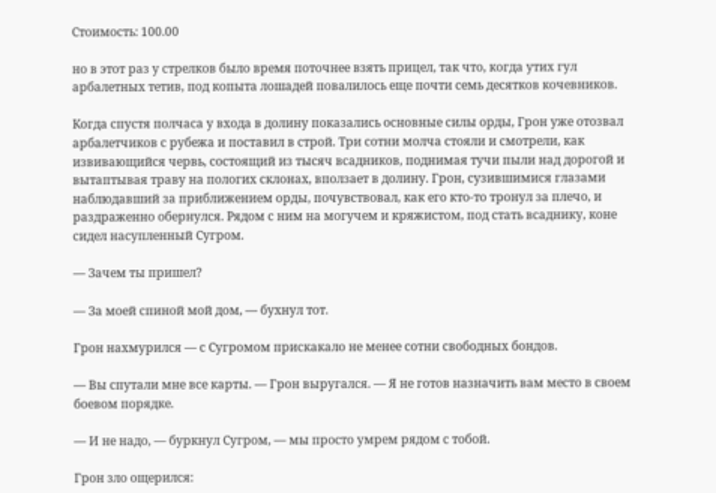Стоимость: 100.00

но в этот раз у стрелков было время поточнее взять прицел, так что, когда утих гул арбалетных тетив, под копыта лошадей повалилось еще почти семь десятков кочевников.

Когда спустя полчаса у входа в долину показались основные силы орды, Грон уже отозвал арбалетчиков с рубежа и поставил в строй. Три сотни молча стояли и смотрели, как извивающийся червь, состоящий из тысяч всадников, поднимая тучи пыли над дорогой и вытаптывая траву на пологих склонах, вползает в долину. Грон, сузившимися глазами наблюдавший за приближением орды, почувствовал, как его кто-то тронул за плечо, и раздраженно обернулся. Рядом с ним на могучем и кряжистом, под стать всаднику, коне сидел насупленный Сугром.

— Зачем ты пришел?

— За моей спиной мой дом, — бухнул тот.

Грон нахмурился — с Сугромом прискакало не менее сотни свободных бондов.

— Вы спутали мне все карты. — Грон выругался. — Я не готов назначить вам место в своем боевом порядке.

— И не надо, — буркнул Сугром, — мы просто умрем рядом с тобой.

Грон зло ощерился: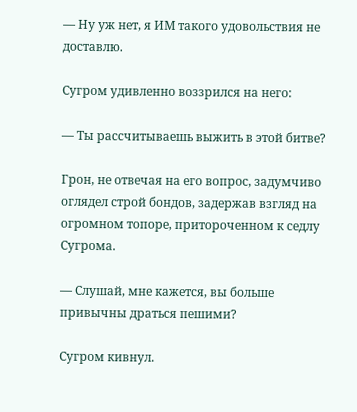— Ну уж нет, я ИМ такого удовольствия не доставлю.

Сугром удивленно воззрился на него:

— Ты рассчитываешь выжить в этой битве?

Грон, не отвечая на его вопрос, задумчиво оглядел строй бондов, задержав взгляд на огромном топоре, притороченном к седлу Сугрома.

— Слушай, мне кажется, вы больше привычны драться пешими?

Сугром кивнул.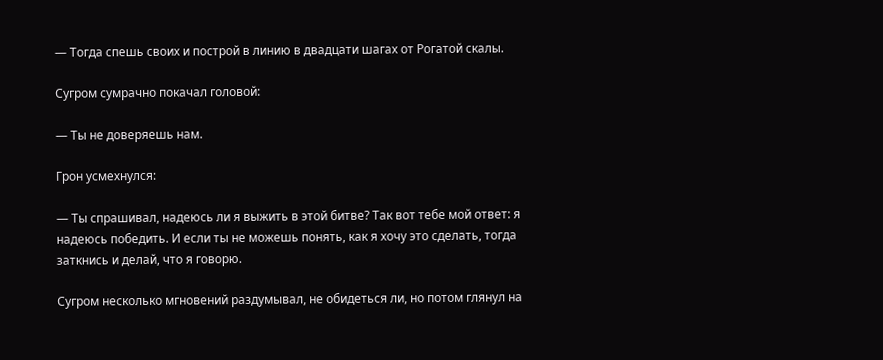— Тогда спешь своих и построй в линию в двадцати шагах от Рогатой скалы.

Сугром сумрачно покачал головой:

— Ты не доверяешь нам.

Грон усмехнулся:

— Ты спрашивал, надеюсь ли я выжить в этой битве? Так вот тебе мой ответ: я надеюсь победить. И если ты не можешь понять, как я хочу это сделать, тогда заткнись и делай, что я говорю.

Сугром несколько мгновений раздумывал, не обидеться ли, но потом глянул на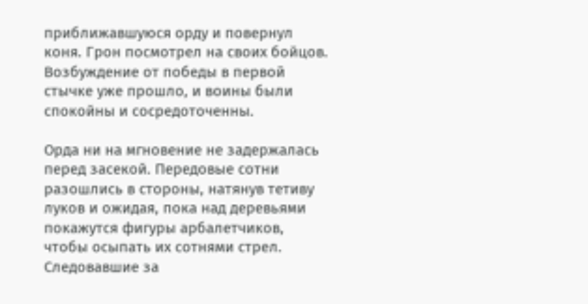приближавшуюся орду и повернул коня. Грон посмотрел на своих бойцов. Возбуждение от победы в первой стычке уже прошло, и воины были спокойны и сосредоточенны.

Орда ни на мгновение не задержалась перед засекой. Передовые сотни разошлись в стороны, натянув тетиву луков и ожидая, пока над деревьями покажутся фигуры арбалетчиков, чтобы осыпать их сотнями стрел. Следовавшие за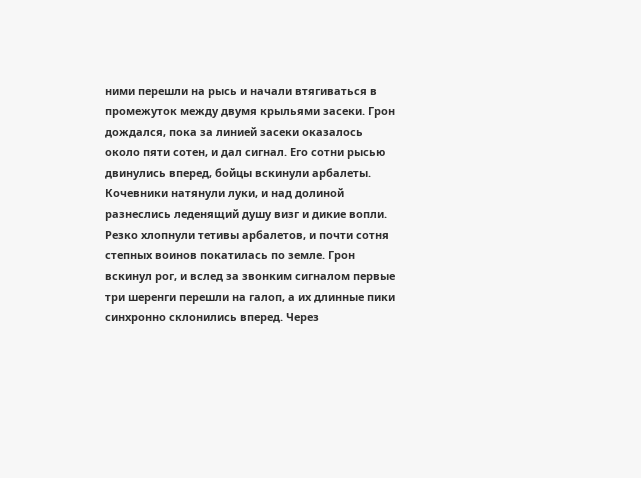ними перешли на рысь и начали втягиваться в промежуток между двумя крыльями засеки. Грон дождался, пока за линией засеки оказалось около пяти сотен, и дал сигнал. Его сотни рысью двинулись вперед, бойцы вскинули арбалеты. Кочевники натянули луки, и над долиной разнеслись леденящий душу визг и дикие вопли. Резко хлопнули тетивы арбалетов, и почти сотня степных воинов покатилась по земле. Грон вскинул рог, и вслед за звонким сигналом первые три шеренги перешли на галоп, а их длинные пики синхронно склонились вперед. Через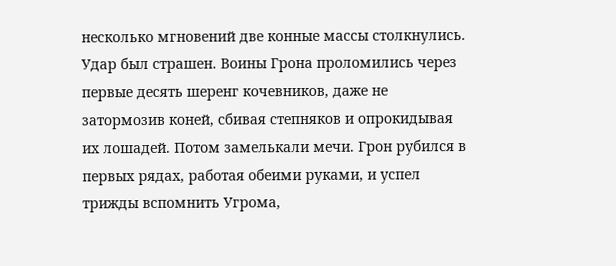несколько мгновений две конные массы столкнулись. Удар был страшен. Воины Грона проломились через первые десять шеренг кочевников, даже не затормозив коней, сбивая степняков и опрокидывая их лошадей. Потом замелькали мечи. Грон рубился в первых рядах, работая обеими руками, и успел трижды вспомнить Угрома,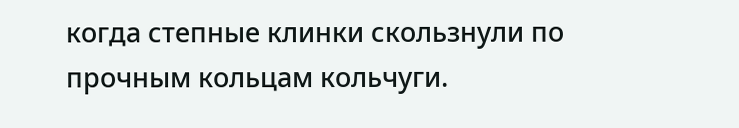когда степные клинки скользнули по прочным кольцам кольчуги.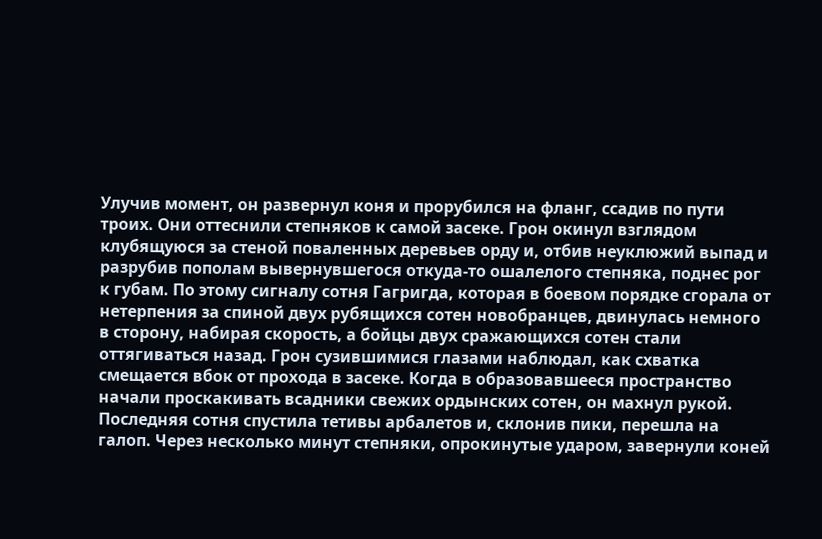Улучив момент, он развернул коня и прорубился на фланг, ссадив по пути троих. Они оттеснили степняков к самой засеке. Грон окинул взглядом клубящуюся за стеной поваленных деревьев орду и, отбив неуклюжий выпад и разрубив пополам вывернувшегося откуда-то ошалелого степняка, поднес рог к губам. По этому сигналу сотня Гагригда, которая в боевом порядке сгорала от нетерпения за спиной двух рубящихся сотен новобранцев, двинулась немного в сторону, набирая скорость, а бойцы двух сражающихся сотен стали оттягиваться назад. Грон сузившимися глазами наблюдал, как схватка смещается вбок от прохода в засеке. Когда в образовавшееся пространство начали проскакивать всадники свежих ордынских сотен, он махнул рукой. Последняя сотня спустила тетивы арбалетов и, склонив пики, перешла на галоп. Через несколько минут степняки, опрокинутые ударом, завернули коней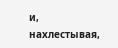и, нахлестывая,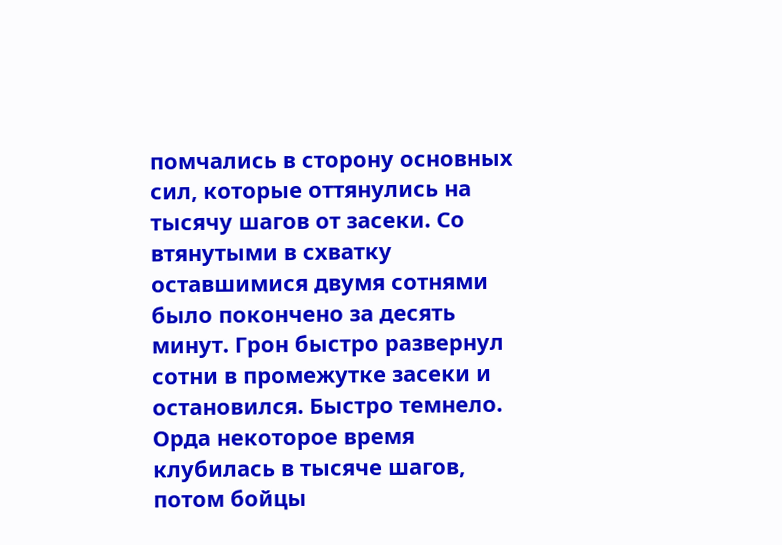помчались в сторону основных сил, которые оттянулись на тысячу шагов от засеки. Со втянутыми в схватку оставшимися двумя сотнями было покончено за десять минут. Грон быстро развернул сотни в промежутке засеки и остановился. Быстро темнело. Орда некоторое время клубилась в тысяче шагов, потом бойцы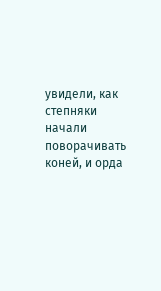увидели, как степняки начали поворачивать коней, и орда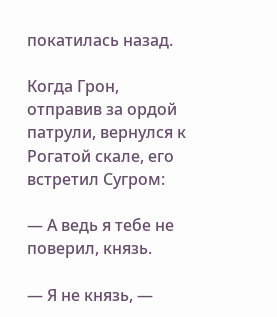покатилась назад.

Когда Грон, отправив за ордой патрули, вернулся к Рогатой скале, его встретил Сугром:

— А ведь я тебе не поверил, князь.

— Я не князь, —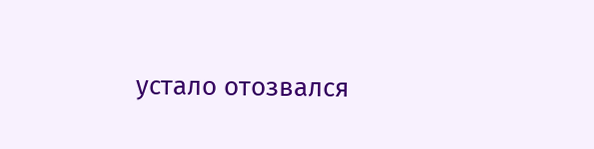устало отозвался